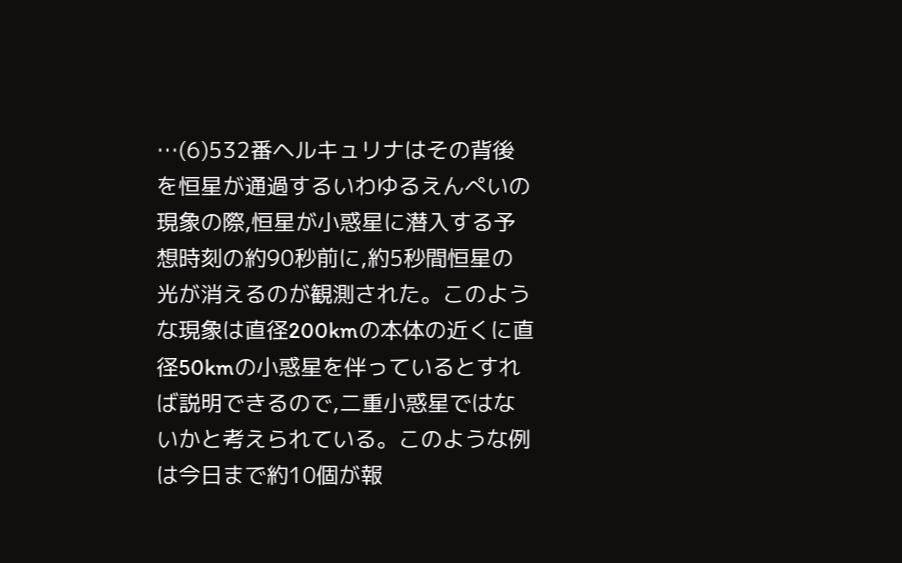…(6)532番ヘルキュリナはその背後を恒星が通過するいわゆるえんぺいの現象の際,恒星が小惑星に潜入する予想時刻の約90秒前に,約5秒間恒星の光が消えるのが観測された。このような現象は直径200kmの本体の近くに直径50kmの小惑星を伴っているとすれば説明できるので,二重小惑星ではないかと考えられている。このような例は今日まで約10個が報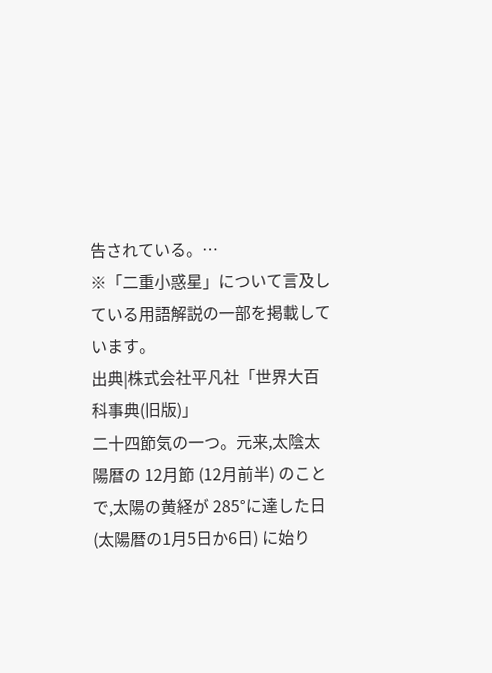告されている。…
※「二重小惑星」について言及している用語解説の一部を掲載しています。
出典|株式会社平凡社「世界大百科事典(旧版)」
二十四節気の一つ。元来,太陰太陽暦の 12月節 (12月前半) のことで,太陽の黄経が 285°に達した日 (太陽暦の1月5日か6日) に始り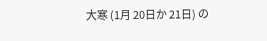大寒 (1月 20日か 21日) の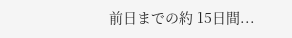前日までの約 15日間...